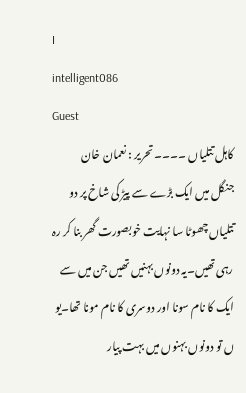I
intelligent086
Guest
کاہل تتلیاں ۔۔۔۔ تحریر : نعمان خان
جنگل میں ایک بڑے سے پیڑ کی شاخ پر دو تتلیاں چھوٹا سا نہایت خوبصورت گھر بنا کر رہ رہی تھیں۔یہ دونوں بہنیں تھیں جن میں سے ایک کا نام سونا اور دوسری کا نام مونا تھا۔یو ں تو دونوں بہنوں میں بہت پیار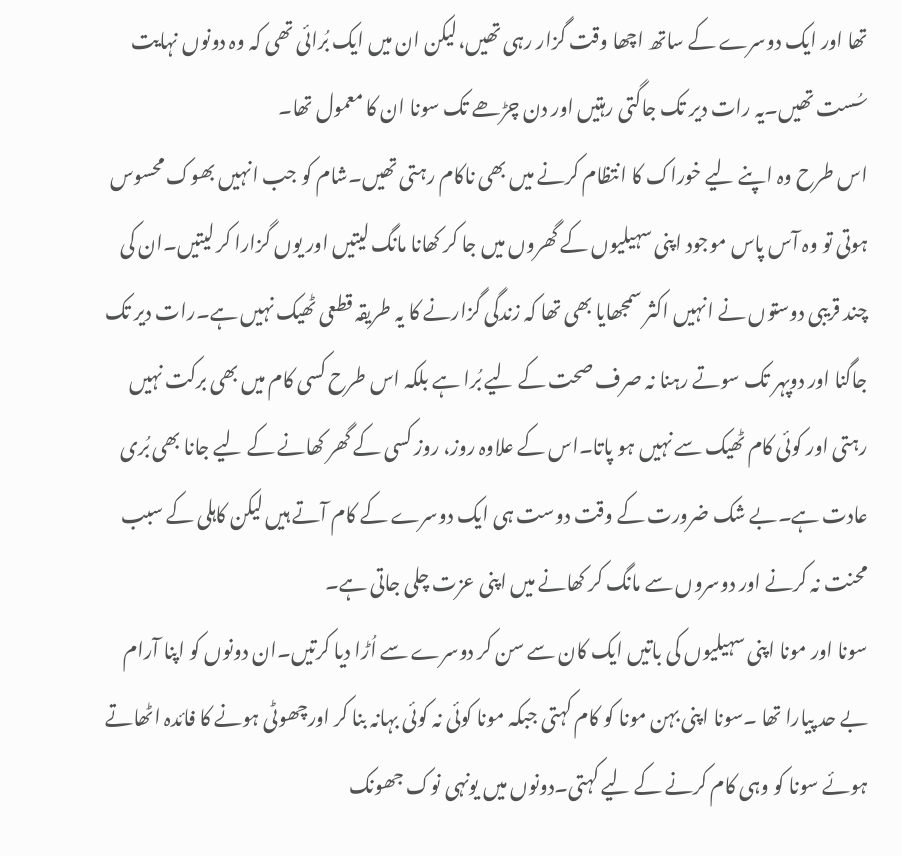تھا اور ایک دوسرے کے ساتھ اچھا وقت گزار رہی تھیں،لیکن ان میں ایک بُرائی تھی کہ وہ دونوں نہایت سُست تھیں۔یہ رات دیر تک جاگتی رہتیں اور دن چڑھے تک سونا ان کا معمول تھا۔
اس طرح وہ اپنے لیے خوراک کا انتظام کرنے میں بھی ناکام رہتی تھیں۔شام کو جب انہیں بھوک محسوس ہوتی تو وہ آس پاس موجود اپنی سہیلیوں کے گھروں میں جا کر کھانا مانگ لیتیں اور یوں گزارا کر لیتیں۔ان کی چند قریبی دوستوں نے انہیں اکثر سمجھایا بھی تھا کہ زندگی گزارنے کا یہ طریقہ قطعی ٹھیک نہیں ہے۔رات دیر تک جاگنا اور دوپہر تک سوتے رہنا نہ صرف صحت کے لیے بُرا ہے بلکہ اس طرح کسی کام میں بھی برکت نہیں رہتی اور کوئی کام ٹھیک سے نہیں ہو پاتا۔اس کے علاوہ روز، روز کسی کے گھر کھانے کے لیے جانا بھی بُری عادت ہے۔بے شک ضرورت کے وقت دوست ہی ایک دوسرے کے کام آتے ہیں لیکن کاہلی کے سبب محنت نہ کرنے اور دوسروں سے مانگ کر کھانے میں اپنی عزت چلی جاتی ہے۔
سونا اور مونا اپنی سہیلیوں کی باتیں ایک کان سے سن کر دوسرے سے اُڑا دیا کرتیں۔ان دونوں کو اپنا آرام بے حد پیارا تھا ۔سونا اپنی بہن مونا کو کام کہتی جبکہ مونا کوئی نہ کوئی بہانہ بنا کر اورچھوٹی ہونے کا فائدہ اٹھاتے ہوئے سونا کو وہی کام کرنے کے لیے کہتی۔دونوں میں یونہی نوک جھونک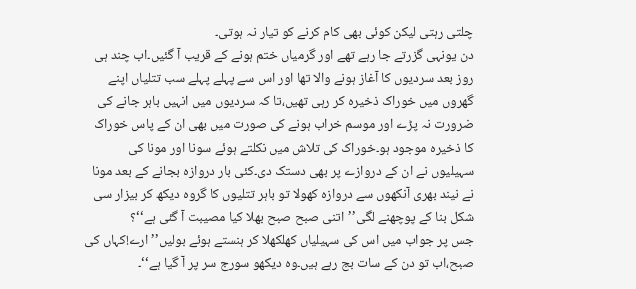چلتی رہتی لیکن کوئی بھی کام کرنے کو تیار نہ ہوتی۔
دن یونہی گزرتے جا رہے تھے اور گرمیاں ختم ہونے کے قریب آ گئیں۔اب چند ہی روز بعد سردیوں کا آغاز ہونے والا تھا اور اس سے پہلے پہلے سب تتلیاں اپنے گھروں میں خوراک ذخیرہ کر رہی تھیں،تا کہ سردیوں میں انہیں باہر جانے کی ضرورت نہ پڑے اور موسم خراب ہونے کی صورت میں بھی ان کے پاس خوراک کا ذخیرہ موجود ہو۔خوراک کی تلاش میں نکلتے ہوئے سونا اور مونا کی سہیلیوں نے ان کے دروازے پر بھی دستک دی۔کئی بار دروازہ بجانے کے بعد مونا نے نیند بھری آنکھوں سے دروازہ کھولا تو باہر تتلیوں کا گروہ دیکھ کر بیزار سی شکل بنا کے پوچھنے لگی’’اتنی صبح صبح بھلا کیا مصیبت آ گئی ہے‘‘؟
جس پر جواب میں اس کی سہیلیاں کھلکھلا کر ہنستے ہوئے بولیں’’ارے!کہاں کی صبح،اب تو دن کے سات بج رہے ہیں۔وہ دیکھو سورج سر پر آ گیا ہے‘‘۔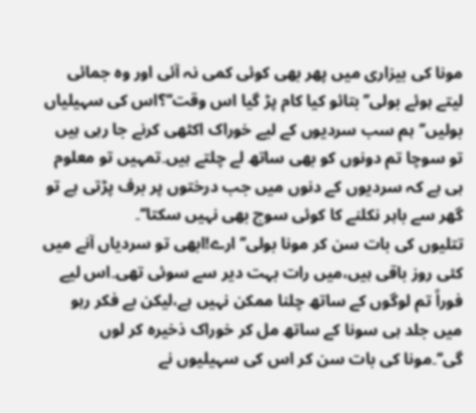مونا کی بیزاری میں پھر بھی کوئی کمی نہ آئی اور وہ جمائی لیتے ہوئے بولی’’بتائو کیا کام پڑ گیا اس وقت‘‘؟اس کی سہیلیاں بولیں’’ہم سب سردیوں کے لیے خوراک اکٹھی کرنے جا رہی ہیں تو سوچا تم دونوں کو بھی ساتھ لے چلتے ہیں۔تمہیں تو معلوم ہی ہے کہ سردیوں کے دنوں میں جب درختوں پر برف پڑتی ہے تو گھر سے باہر نکلنے کا کوئی سوچ بھی نہیں سکتا‘‘۔
تتلیوں کی بات سن کر مونا بولی’’ارے!ابھی تو سردیاں آنے میں کئی روز باقی ہیں،میں رات بہت دیر سے سوئی تھی۔اس لیے فوراً تم لوگوں کے ساتھ چلنا ممکن نہیں ہے،لیکن بے فکر رہو میں جلد ہی سونا کے ساتھ مل کر خوراک ذخیرہ کر لوں گی‘‘۔مونا کی بات سن کر اس کی سہیلیوں نے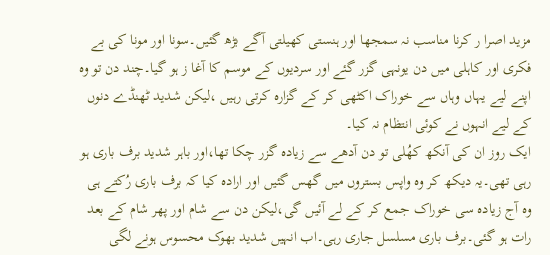مزید اصرا ر کرنا مناسب نہ سمجھا اور ہنستی کھیلتی آگے بڑھ گئیں۔سونا اور مونا کی بے فکری اور کاہلی میں دن یونہی گزر گئے اور سردیوں کے موسم کا آغا ز ہو گیا۔چند دن تو وہ اپنے لیے یہاں وہاں سے خوراک اکٹھی کر کے گزارہ کرتی رہیں ،لیکن شدید ٹھنڈے دنوں کے لیے انہوں نے کوئی انتظام نہ کیا۔
ایک روز ان کی آنکھ کھُلی تو دن آدھے سے زیادہ گزر چکا تھا،اور باہر شدید برف باری ہو رہی تھی۔یہ دیکھ کر وہ واپس بستروں میں گھس گئیں اور ارادہ کیا کہ برف باری رُکتے ہی وہ آج زیادہ سی خوراک جمع کر کے لے آئیں گی،لیکن دن سے شام اور پھر شام کے بعد رات ہو گئی۔برف باری مسلسل جاری رہی۔اب انہیں شدید بھوک محسوس ہونے لگی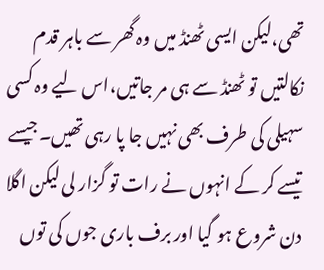تھی،لیکن ایسی ٹھنڈ میں وہ گھر سے باہر قدم نکالتیں تو ٹھنڈ سے ہی مر جاتیں،اس لیے وہ کسی سہیلی کی طرف بھی نہیں جا پا رہی تھیں۔جیسے تیسے کر کے انہوں نے رات تو گزار لی لیکن اگلا دن شروع ہو گیا اور برف باری جوں کی توں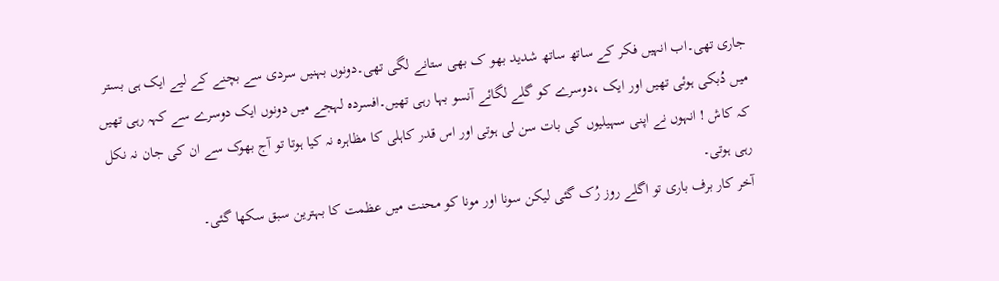جاری تھی۔اب انہیں فکر کے ساتھ ساتھ شدید بھو ک بھی ستانے لگی تھی۔دونوں بہنیں سردی سے بچنے کے لیے ایک ہی بستر میں دُبکی ہوئی تھیں اور ایک ،دوسرے کو گلے لگائے آنسو بہا رہی تھیں۔افسردہ لہجے میں دونوں ایک دوسرے سے کہہ رہی تھیں کہ کاش ! انہوں نے اپنی سہیلیوں کی بات سن لی ہوتی اور اس قدر کاہلی کا مظاہرہ نہ کیا ہوتا تو آج بھوک سے ان کی جان نہ نکل رہی ہوتی۔
آخر کار برف باری تو اگلے روز رُک گئی لیکن سونا اور مونا کو محنت میں عظمت کا بہترین سبق سکھا گئی۔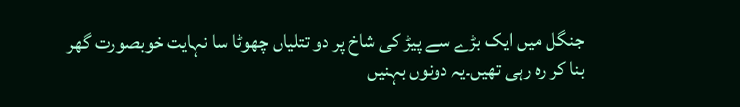جنگل میں ایک بڑے سے پیڑ کی شاخ پر دو تتلیاں چھوٹا سا نہایت خوبصورت گھر بنا کر رہ رہی تھیں۔یہ دونوں بہنیں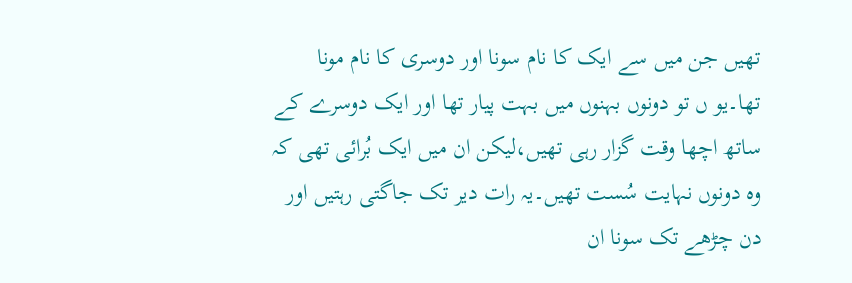تھیں جن میں سے ایک کا نام سونا اور دوسری کا نام مونا تھا۔یو ں تو دونوں بہنوں میں بہت پیار تھا اور ایک دوسرے کے ساتھ اچھا وقت گزار رہی تھیں،لیکن ان میں ایک بُرائی تھی کہ وہ دونوں نہایت سُست تھیں۔یہ رات دیر تک جاگتی رہتیں اور دن چڑھے تک سونا ان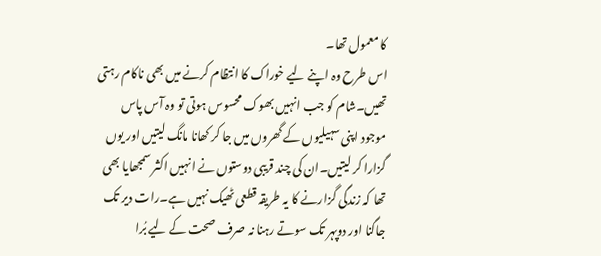کا معمول تھا۔
اس طرح وہ اپنے لیے خوراک کا انتظام کرنے میں بھی ناکام رہتی تھیں۔شام کو جب انہیں بھوک محسوس ہوتی تو وہ آس پاس موجود اپنی سہیلیوں کے گھروں میں جا کر کھانا مانگ لیتیں اور یوں گزارا کر لیتیں۔ان کی چند قریبی دوستوں نے انہیں اکثر سمجھایا بھی تھا کہ زندگی گزارنے کا یہ طریقہ قطعی ٹھیک نہیں ہے۔رات دیر تک جاگنا اور دوپہر تک سوتے رہنا نہ صرف صحت کے لیے بُرا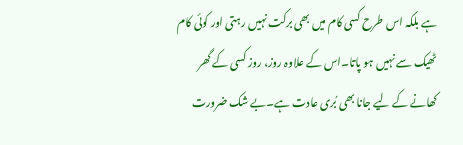ہے بلکہ اس طرح کسی کام میں بھی برکت نہیں رہتی اور کوئی کام ٹھیک سے نہیں ہو پاتا۔اس کے علاوہ روز، روز کسی کے گھر کھانے کے لیے جانا بھی بُری عادت ہے۔بے شک ضرورت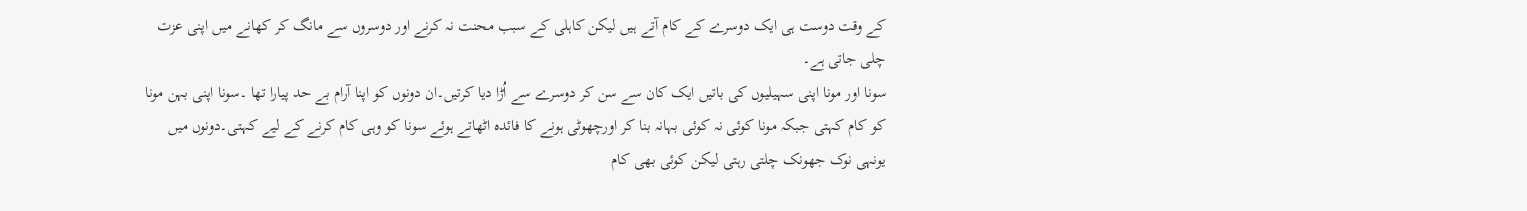کے وقت دوست ہی ایک دوسرے کے کام آتے ہیں لیکن کاہلی کے سبب محنت نہ کرنے اور دوسروں سے مانگ کر کھانے میں اپنی عزت چلی جاتی ہے۔
سونا اور مونا اپنی سہیلیوں کی باتیں ایک کان سے سن کر دوسرے سے اُڑا دیا کرتیں۔ان دونوں کو اپنا آرام بے حد پیارا تھا ۔سونا اپنی بہن مونا کو کام کہتی جبکہ مونا کوئی نہ کوئی بہانہ بنا کر اورچھوٹی ہونے کا فائدہ اٹھاتے ہوئے سونا کو وہی کام کرنے کے لیے کہتی۔دونوں میں یونہی نوک جھونک چلتی رہتی لیکن کوئی بھی کام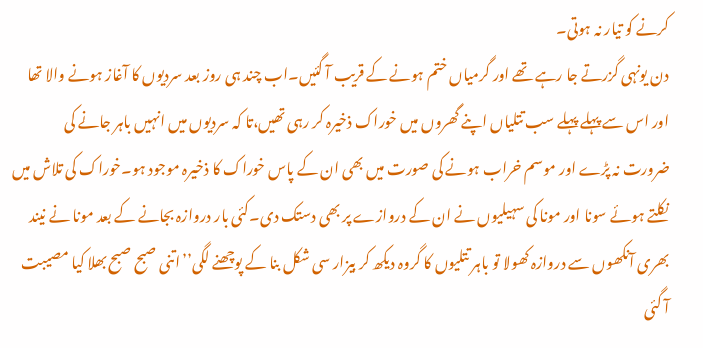کرنے کو تیار نہ ہوتی۔
دن یونہی گزرتے جا رہے تھے اور گرمیاں ختم ہونے کے قریب آ گئیں۔اب چند ہی روز بعد سردیوں کا آغاز ہونے والا تھا اور اس سے پہلے پہلے سب تتلیاں اپنے گھروں میں خوراک ذخیرہ کر رہی تھیں،تا کہ سردیوں میں انہیں باہر جانے کی ضرورت نہ پڑے اور موسم خراب ہونے کی صورت میں بھی ان کے پاس خوراک کا ذخیرہ موجود ہو۔خوراک کی تلاش میں نکلتے ہوئے سونا اور مونا کی سہیلیوں نے ان کے دروازے پر بھی دستک دی۔کئی بار دروازہ بجانے کے بعد مونا نے نیند بھری آنکھوں سے دروازہ کھولا تو باہر تتلیوں کا گروہ دیکھ کر بیزار سی شکل بنا کے پوچھنے لگی’’اتنی صبح صبح بھلا کیا مصیبت آ گئی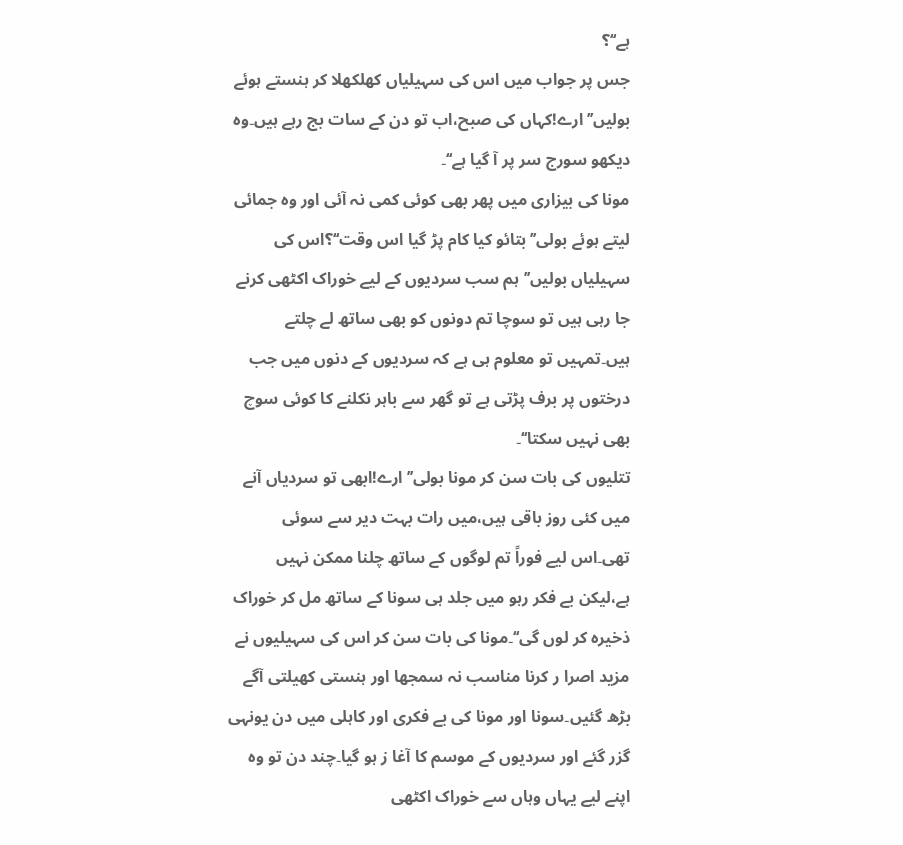ہے‘‘؟
جس پر جواب میں اس کی سہیلیاں کھلکھلا کر ہنستے ہوئے بولیں’’ارے!کہاں کی صبح،اب تو دن کے سات بج رہے ہیں۔وہ دیکھو سورج سر پر آ گیا ہے‘‘۔
مونا کی بیزاری میں پھر بھی کوئی کمی نہ آئی اور وہ جمائی لیتے ہوئے بولی’’بتائو کیا کام پڑ گیا اس وقت‘‘؟اس کی سہیلیاں بولیں’’ہم سب سردیوں کے لیے خوراک اکٹھی کرنے جا رہی ہیں تو سوچا تم دونوں کو بھی ساتھ لے چلتے ہیں۔تمہیں تو معلوم ہی ہے کہ سردیوں کے دنوں میں جب درختوں پر برف پڑتی ہے تو گھر سے باہر نکلنے کا کوئی سوچ بھی نہیں سکتا‘‘۔
تتلیوں کی بات سن کر مونا بولی’’ارے!ابھی تو سردیاں آنے میں کئی روز باقی ہیں،میں رات بہت دیر سے سوئی تھی۔اس لیے فوراً تم لوگوں کے ساتھ چلنا ممکن نہیں ہے،لیکن بے فکر رہو میں جلد ہی سونا کے ساتھ مل کر خوراک ذخیرہ کر لوں گی‘‘۔مونا کی بات سن کر اس کی سہیلیوں نے مزید اصرا ر کرنا مناسب نہ سمجھا اور ہنستی کھیلتی آگے بڑھ گئیں۔سونا اور مونا کی بے فکری اور کاہلی میں دن یونہی گزر گئے اور سردیوں کے موسم کا آغا ز ہو گیا۔چند دن تو وہ اپنے لیے یہاں وہاں سے خوراک اکٹھی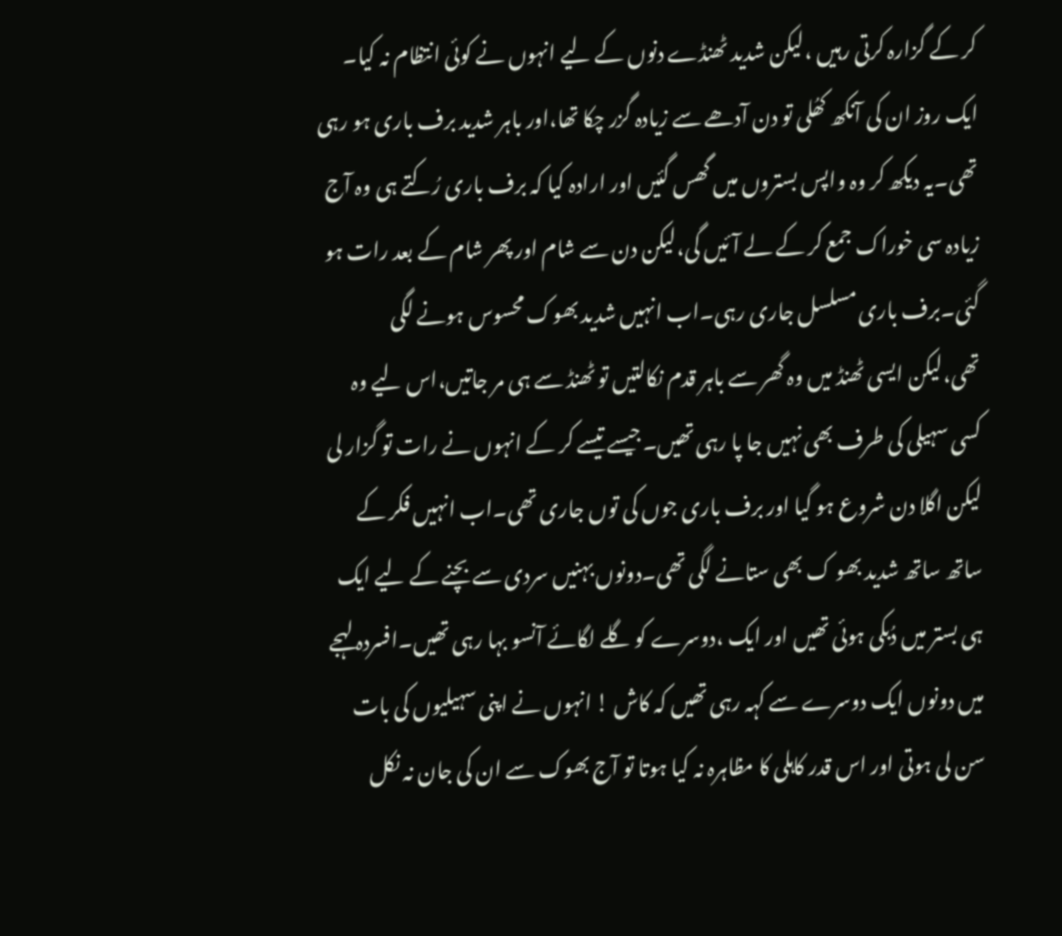کر کے گزارہ کرتی رہیں ،لیکن شدید ٹھنڈے دنوں کے لیے انہوں نے کوئی انتظام نہ کیا۔
ایک روز ان کی آنکھ کھُلی تو دن آدھے سے زیادہ گزر چکا تھا،اور باہر شدید برف باری ہو رہی تھی۔یہ دیکھ کر وہ واپس بستروں میں گھس گئیں اور ارادہ کیا کہ برف باری رُکتے ہی وہ آج زیادہ سی خوراک جمع کر کے لے آئیں گی،لیکن دن سے شام اور پھر شام کے بعد رات ہو گئی۔برف باری مسلسل جاری رہی۔اب انہیں شدید بھوک محسوس ہونے لگی تھی،لیکن ایسی ٹھنڈ میں وہ گھر سے باہر قدم نکالتیں تو ٹھنڈ سے ہی مر جاتیں،اس لیے وہ کسی سہیلی کی طرف بھی نہیں جا پا رہی تھیں۔جیسے تیسے کر کے انہوں نے رات تو گزار لی لیکن اگلا دن شروع ہو گیا اور برف باری جوں کی توں جاری تھی۔اب انہیں فکر کے ساتھ ساتھ شدید بھو ک بھی ستانے لگی تھی۔دونوں بہنیں سردی سے بچنے کے لیے ایک ہی بستر میں دُبکی ہوئی تھیں اور ایک ،دوسرے کو گلے لگائے آنسو بہا رہی تھیں۔افسردہ لہجے میں دونوں ایک دوسرے سے کہہ رہی تھیں کہ کاش ! انہوں نے اپنی سہیلیوں کی بات سن لی ہوتی اور اس قدر کاہلی کا مظاہرہ نہ کیا ہوتا تو آج بھوک سے ان کی جان نہ نکل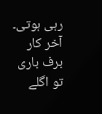رہی ہوتی۔
آخر کار برف باری تو اگلے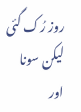روز رُک گئی لیکن سونا اور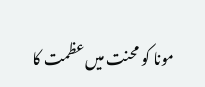مونا کو محنت میں عظمت کا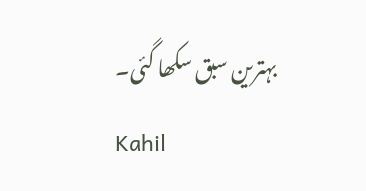بہترین سبق سکھا گئی۔
Kahil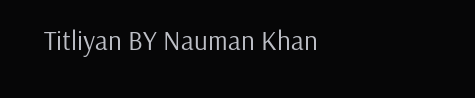Titliyan BY Nauman Khan